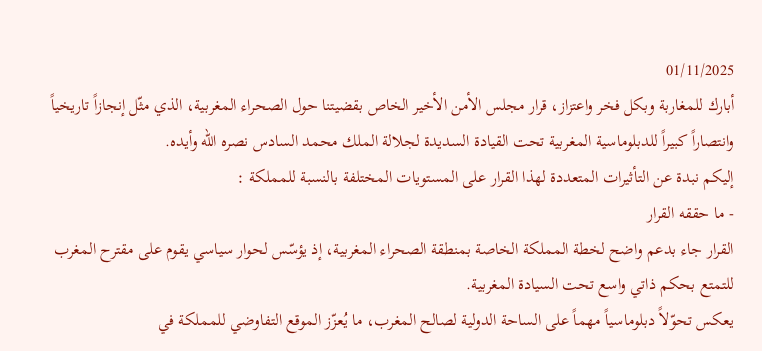01/11/2025
أبارك للمغاربة وبكل فخر واعتزاز، قرار مجلس الأمن الأخير الخاص بقضيتنا حول الصحراء المغربية، الذي مثّل إنجازاً تاريخياً وانتصاراً كبيراً للدبلوماسية المغربية تحت القيادة السديدة لجلالة الملك محمد السادس نصره الله وأيده.
إليكم نبدة عن التأثيرات المتعددة لهذا القرار على المستويات المختلفة بالنسبة للمملكة :
- ما حققه القرار
القرار جاء بدعم واضح لخطة المملكة الخاصة بمنطقة الصحراء المغربية، إذ يؤسّس لحوار سياسي يقوم على مقترح المغرب للتمتع بحكم ذاتي واسع تحت السيادة المغربية.
يعكس تحوّلاً دبلوماسياً مهماً على الساحة الدولية لصالح المغرب، ما يُعزّز الموقع التفاوضي للمملكة في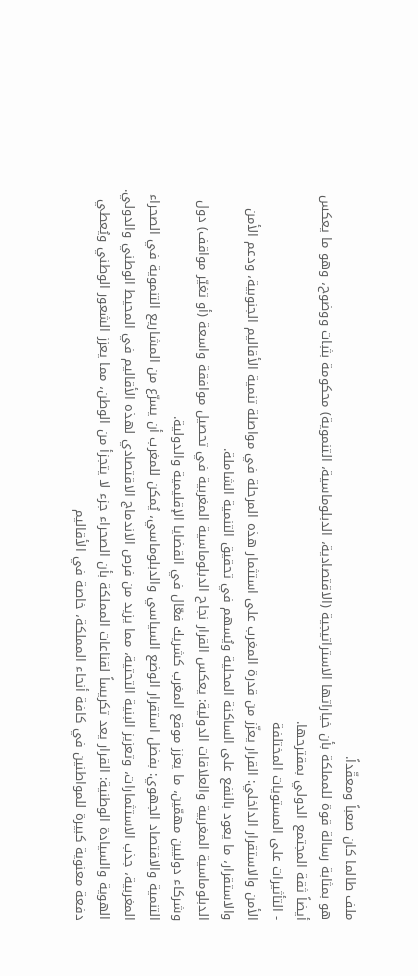ملف طالما كان صعباً ومعقّداً.
هو بمثابة رسالة قوة للمملكة بأن خياراتها الاستراتيجية (الاقتصادية، الدبلوماسية، التنموية) محكومة بثبات ووضوح، وهو ما يعكس أيضاً ثقة المجتمع الدولي بمقترحها.
- التأثيرات على المستويات المختلفة
الأمن والاستقرار الداخلي: القرار يعزّز من قدرة المغرب على استثمار هذه المرحلة في مواصلة تنمية الأقاليم الجنوبية، ودعم الأمن والاستقرار، ما يعود بالنفع على الساكنة المحلية ويُسهم في تحقيق التنمية الشاملة.
الدبلوماسية المغربية والعلاقات الدولية: يعكس القرار نجاح الدبلوماسية المغربية في تحصيل موافقة واسعة (أو تغيّر مواقف) دول وشركاء دوليين مهمّين، ما يعزز موقع المغرب كشريك فعّال في القضايا الإقليمية والدولية.
التنمية والاقتصاد الجهوي: بفضل استقرار الوضع السياسي والدبلوماسي، يُمكن للمغرب أن يسرّع من المشاريع التنموية في الصحراء المغربية، جذب الاستثمارات، وتعزيز البنية التحتية، مما يزيد من فرص الاندماج الاقتصادي لهذه الأقاليم في المحيط الوطني والدولي.
الهوية والسيادة الوطنية: القرار يعد تكريساً لقناعات المملكة بأن الصحراء جزء لا يتجزأ من الوطن، مما يعزز الشعور الوطني ويُعطي دفعة معنوية كبيرة للمواطنين في كافة أنحاء المملكة، خاصة في الأقاليم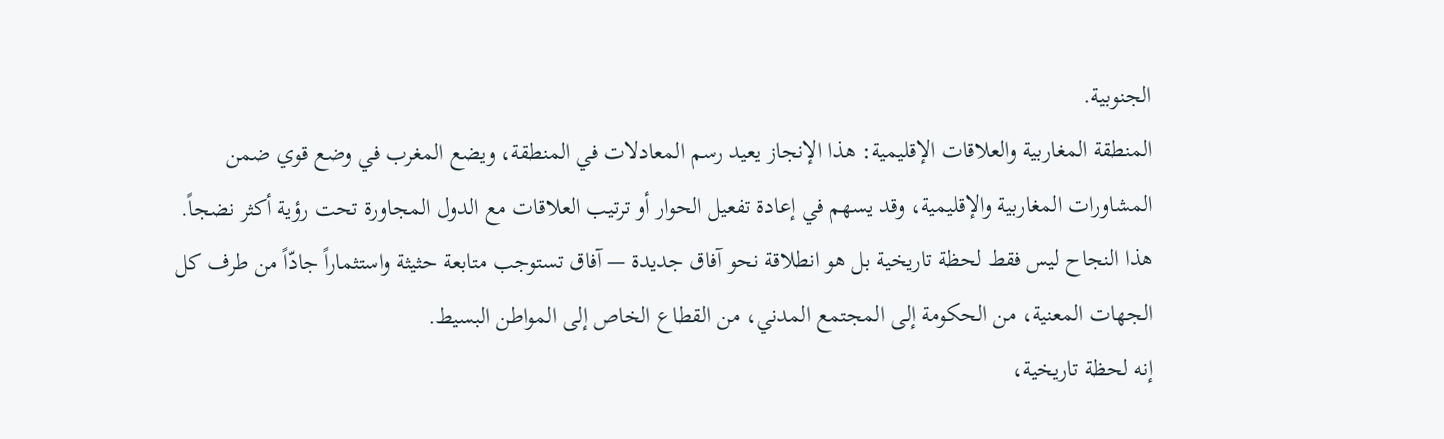الجنوبية.
المنطقة المغاربية والعلاقات الإقليمية: هذا الإنجاز يعيد رسم المعادلات في المنطقة، ويضع المغرب في وضع قوي ضمن المشاورات المغاربية والإقليمية، وقد يسهم في إعادة تفعيل الحوار أو ترتيب العلاقات مع الدول المجاورة تحت رؤية أكثر نضجاً.
هذا النجاح ليس فقط لحظة تاريخية بل هو انطلاقة نحو آفاق جديدة — آفاق تستوجب متابعة حثيثة واستثماراً جادّاً من طرف كل الجهات المعنية، من الحكومة إلى المجتمع المدني، من القطاع الخاص إلى المواطن البسيط.
إنه لحظة تاريخية،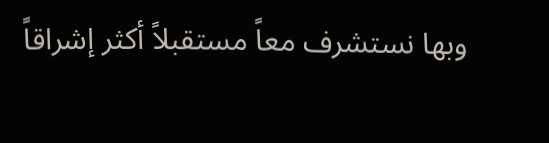وبها نستشرف معاً مستقبلاً أكثر إشراقاً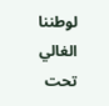لوطننا الغالي تحت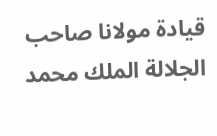قيادة مولانا صاحب الجلالة الملك محمد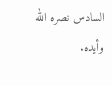السادس نصره الله وأيده.